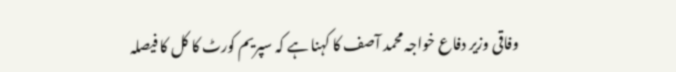وفاقی وزیر دفاع خواجہ محمد آصف کا کہنا ہے کہ سپریم کورٹ کا کل کا فیصلہ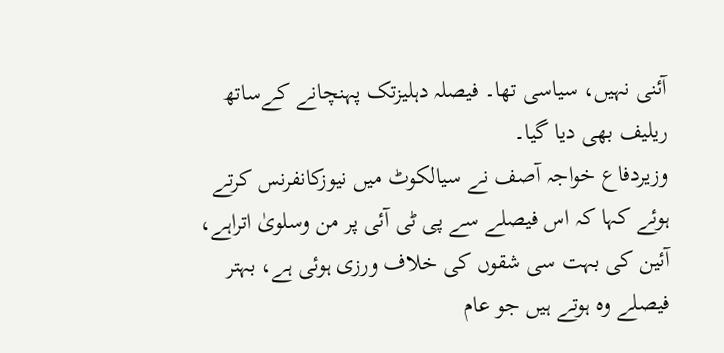آئنی نہیں، سیاسی تھا۔ فیصلہ دہلیزتک پہنچانے کےساتھ ریلیف بھی دیا گیا۔
وزیردفاع خواجہ آصف نے سیالکوٹ میں نیوزکانفرنس کرتے ہوئے کہا کہ اس فیصلے سے پی ٹی آئی پر من وسلویٰ اتراہے، آئین کی بہت سی شقوں کی خلاف ورزی ہوئی ہے، بہتر فیصلے وہ ہوتے ہیں جو عام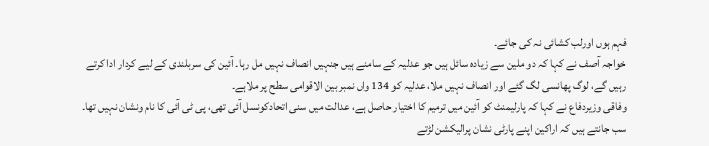فہم ہوں اورلب کشائی نہ کی جائے۔
خواجہ آصف نے کہا کہ دو ملین سے زیادہ سائل ہیں جو عدلیہ کے سامنے ہیں جنہیں انصاف نہیں مل رہا۔ آئین کی سربلندی کے لیے کردار ادا کرتے رہیں گے، لوگ پھانسی لگ گئے اور انصاف نہیں ملا، عدلیہ کو 134 واں نمبر بین الاقوامی سطح پر ملاہے۔
وفاقی وزیردفاع نے کہا کہ پارلیمنٹ کو آئین میں ترمیم کا اختیار حاصل ہے، عدالت میں سنی اتحادکونسل آئی تھی، پی ٹی آئی کا نام ونشان نہیں تھا۔ سب جانتے ہیں کہ اراکین اپنے پارٹی نشان پرالیکشن لڑتے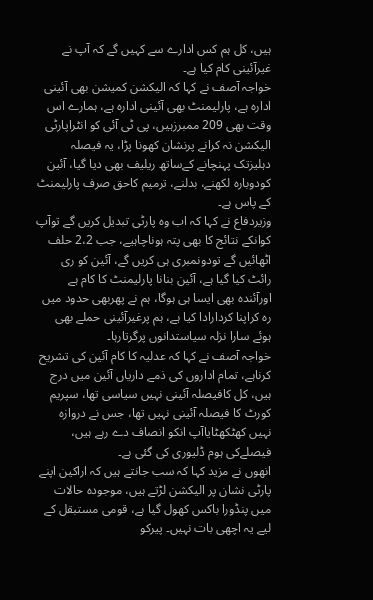ہیں، کل ہم کس ادارے سے کہیں گے کہ آپ نے غیرآئینی کام کیا ہے۔
خواجہ آصف نے کہا کہ الیکشن کمیشن بھی آئینی ادارہ ہے، پارلیمنٹ بھی آئینی ادارہ ہے، ہمارے اس وقت بھی 209 ممبرزہیں، پی ٹی آئی کو انٹراپارٹی الیکشن نہ کرانے پرنشان کھونا پڑا، یہ فیصلہ دہلیزتک پہنچانے کےساتھ ریلیف بھی دیا گیا، آئین کودوبارہ لکھنے، بدلنے، ترمیم کاحق صرف پارلیمنٹ کے پاس ہے۔
وزیردفاع نے کہا کہ اب وہ پارٹی تبدیل کریں گے توآپ کوانکے نتائج کا بھی پتہ ہوناچاہیے، جب 2،2 حلف اٹھائیں گے تودونمبری ہی کریں گے، آئین کو ری رائٹ کیا گیا ہے، آئین بنانا پارلیمنٹ کا کام ہے اورآئندہ بھی ایسا ہی ہوگا، ہم نے پھربھی حدود میں رہ کراپنا کردارادا کیا ہے، ہم پرغیرآئینی حملے بھی ہوئے سارا نزلہ سیاستدانوں پرگرتارہا۔
خواجہ آصف نے کہا کہ عدلیہ کا کام آئین کی تشریح کرناہے، تمام اداروں کی ذمے داریاں آئین میں درج ہیں، کل کافیصلہ آئینی نہیں سیاسی تھا، سپریم کورٹ کا فیصلہ آئینی نہیں تھا، جس نے دروازہ نہیں کھٹکھٹایاآپ انکو انصاف دے رہے ہیں، فیصلےکی ہوم ڈلیوری کی گئی ہے۔
انھوں نے مزید کہا کہ سب جانتے ہیں کہ اراکین اپنے پارٹی نشان پر الیکشن لڑتے ہیں، موجودہ حالات میں پنڈورا باکس کھول گیا ہے، قومی مستبقل کے لیے یہ اچھی بات نہیں۔ پیرکو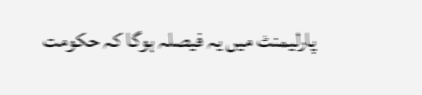پارلیمنٹ میں یہ فیصلہ ہوگا کہ حکومت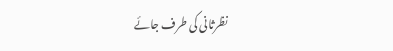نظرثانی کی طرف جائے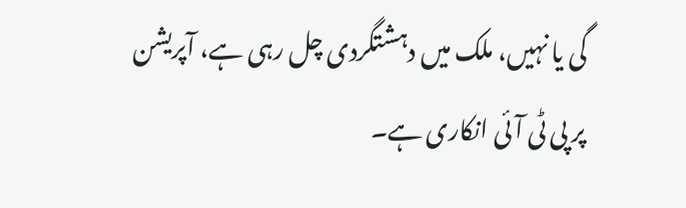گی یا نہیں، ملک میں دہشتگردی چل رہی ہے، آپریشن پر پی ٹی آئی انکاری ہے۔